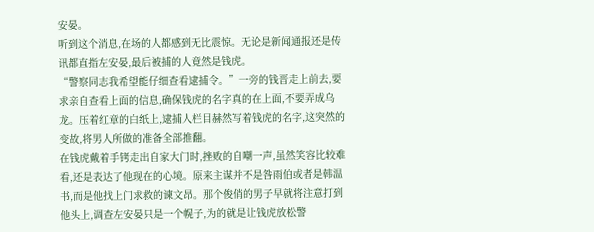安晏。
听到这个消息,在场的人都感到无比震惊。无论是新闻通报还是传讯都直指左安晏,最后被捕的人竟然是钱虎。
“警察同志我希望能仔细查看逮捕令。”一旁的钱晋走上前去,要求亲自查看上面的信息,确保钱虎的名字真的在上面,不要弄成乌龙。压着红章的白纸上,逮捕人栏目赫然写着钱虎的名字,这突然的变故,将男人所做的准备全部推翻。
在钱虎戴着手铐走出自家大门时,挫败的自嘲一声,虽然笑容比较难看,还是表达了他现在的心境。原来主谋并不是咎雨伯或者是韩温书,而是他找上门求救的谏文昂。那个俊俏的男子早就将注意打到他头上,调查左安晏只是一个幌子,为的就是让钱虎放松警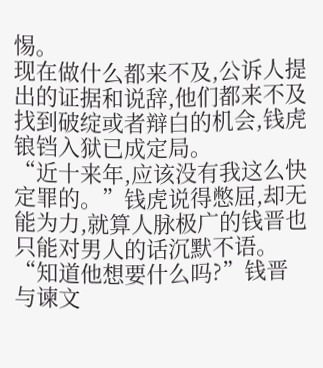惕。
现在做什么都来不及,公诉人提出的证据和说辞,他们都来不及找到破绽或者辩白的机会,钱虎锒铛入狱已成定局。
“近十来年,应该没有我这么快定罪的。”钱虎说得憋屈,却无能为力,就算人脉极广的钱晋也只能对男人的话沉默不语。
“知道他想要什么吗?”钱晋与谏文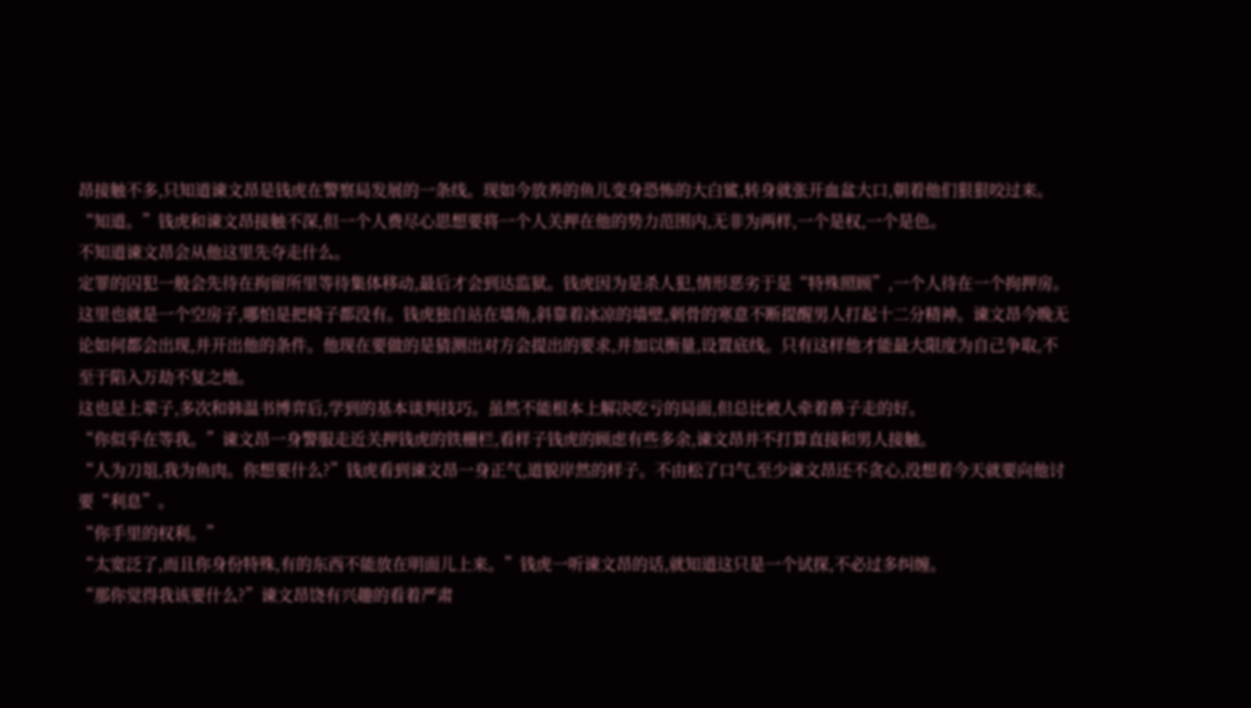昂接触不多,只知道谏文昂是钱虎在警察局发展的一条线。现如今放养的鱼儿变身恐怖的大白鲨,转身就张开血盆大口,朝着他们狠狠咬过来。
“知道。”钱虎和谏文昂接触不深,但一个人费尽心思想要将一个人关押在他的势力范围内,无非为两样,一个是权,一个是色。
不知道谏文昂会从他这里先夺走什么。
定罪的囚犯一般会先待在拘留所里等待集体移动,最后才会到达监狱。钱虎因为是杀人犯,情形恶劣于是“特殊照顾”,一个人待在一个拘押房。这里也就是一个空房子,哪怕是把椅子都没有。钱虎独自站在墙角,斜靠着冰凉的墙壁,刺骨的寒意不断提醒男人打起十二分精神。谏文昂今晚无论如何都会出现,并开出他的条件。他现在要做的是猜测出对方会提出的要求,并加以衡量,设置底线。只有这样他才能最大限度为自己争取,不至于陷入万劫不复之地。
这也是上辈子,多次和韩温书博弈后,学到的基本谈判技巧。虽然不能根本上解决吃亏的局面,但总比被人牵着鼻子走的好。
“你似乎在等我。”谏文昂一身警服走近关押钱虎的铁栅栏,看样子钱虎的顾虑有些多余,谏文昂并不打算直接和男人接触。
“人为刀俎,我为鱼肉。你想要什么?”钱虎看到谏文昂一身正气,道貌岸然的样子。不由松了口气,至少谏文昂还不贪心,没想着今天就要向他讨要“利息”。
“你手里的权利。”
“太宽泛了,而且你身份特殊,有的东西不能放在明面儿上来。”钱虎一听谏文昂的话,就知道这只是一个试探,不必过多纠缠。
“那你觉得我该要什么?”谏文昂饶有兴趣的看着严肃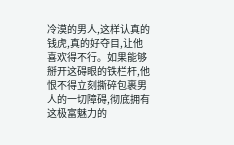冷漠的男人,这样认真的钱虎,真的好夺目,让他喜欢得不行。如果能够掰开这碍眼的铁栏杆,他恨不得立刻撕碎包裹男人的一切障碍,彻底拥有这极富魅力的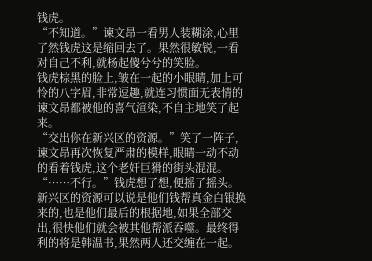钱虎。
“不知道。”谏文昂一看男人装糊涂,心里了然钱虎这是缩回去了。果然很敏锐,一看对自己不利,就杨起傻兮兮的笑脸。
钱虎棕黑的脸上,皱在一起的小眼睛,加上可怜的八字眉,非常逗趣,就连习惯面无表情的谏文昂都被他的喜气渲染,不自主地笑了起来。
“交出你在新兴区的资源。”笑了一阵子,谏文昂再次恢复严肃的模样,眼睛一动不动的看着钱虎,这个老奸巨猾的街头混混。
“……不行。”钱虎想了想,便摇了摇头。新兴区的资源可以说是他们钱帮真金白银换来的,也是他们最后的根据地,如果全部交出,很快他们就会被其他帮派吞噬。最终得利的将是韩温书,果然两人还交缠在一起。